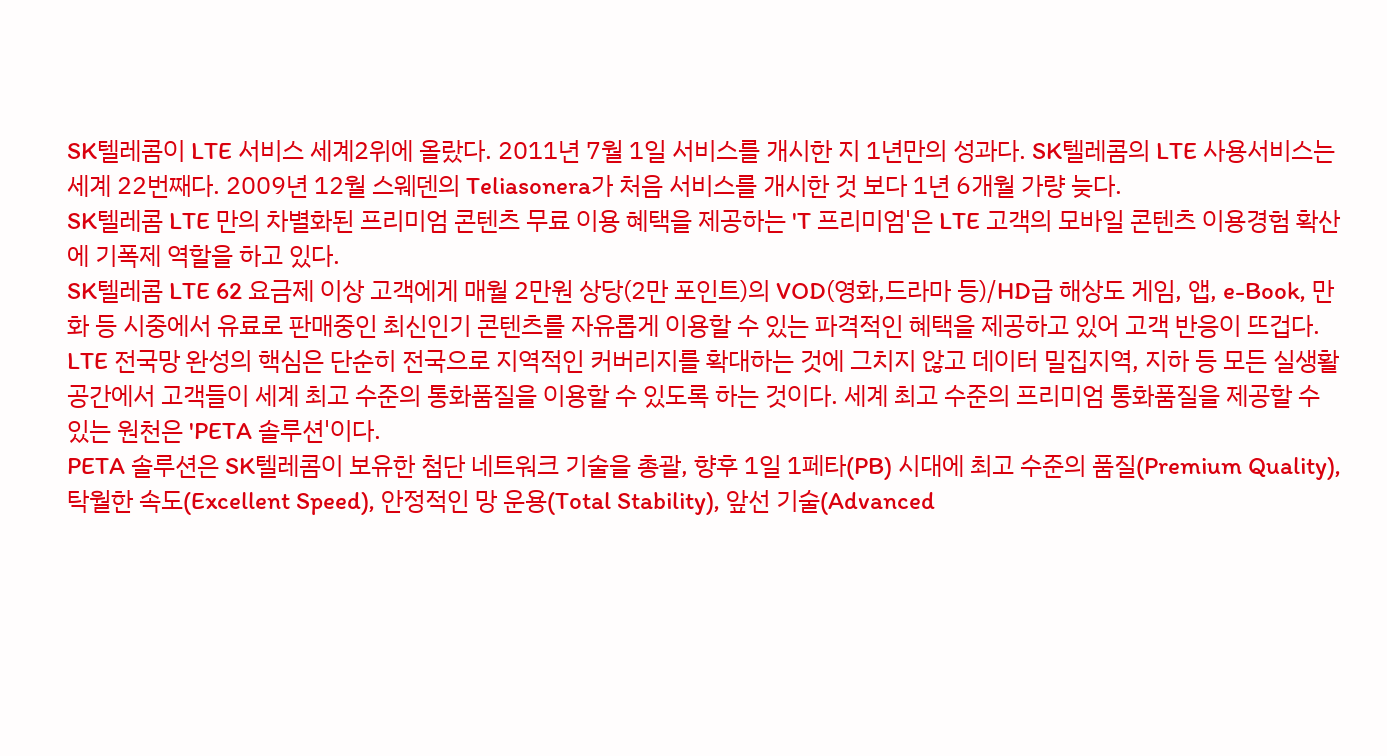SK텔레콤이 LTE 서비스 세계2위에 올랐다. 2011년 7월 1일 서비스를 개시한 지 1년만의 성과다. SK텔레콤의 LTE 사용서비스는 세계 22번째다. 2009년 12월 스웨덴의 Teliasonera가 처음 서비스를 개시한 것 보다 1년 6개월 가량 늦다.
SK텔레콤 LTE 만의 차별화된 프리미엄 콘텐츠 무료 이용 혜택을 제공하는 'T 프리미엄'은 LTE 고객의 모바일 콘텐츠 이용경험 확산에 기폭제 역할을 하고 있다.
SK텔레콤 LTE 62 요금제 이상 고객에게 매월 2만원 상당(2만 포인트)의 VOD(영화,드라마 등)/HD급 해상도 게임, 앱, e-Book, 만화 등 시중에서 유료로 판매중인 최신인기 콘텐츠를 자유롭게 이용할 수 있는 파격적인 혜택을 제공하고 있어 고객 반응이 뜨겁다.
LTE 전국망 완성의 핵심은 단순히 전국으로 지역적인 커버리지를 확대하는 것에 그치지 않고 데이터 밀집지역, 지하 등 모든 실생활 공간에서 고객들이 세계 최고 수준의 통화품질을 이용할 수 있도록 하는 것이다. 세계 최고 수준의 프리미엄 통화품질을 제공할 수 있는 원천은 'PETA 솔루션'이다.
PETA 솔루션은 SK텔레콤이 보유한 첨단 네트워크 기술을 총괄, 향후 1일 1페타(PB) 시대에 최고 수준의 품질(Premium Quality), 탁월한 속도(Excellent Speed), 안정적인 망 운용(Total Stability), 앞선 기술(Advanced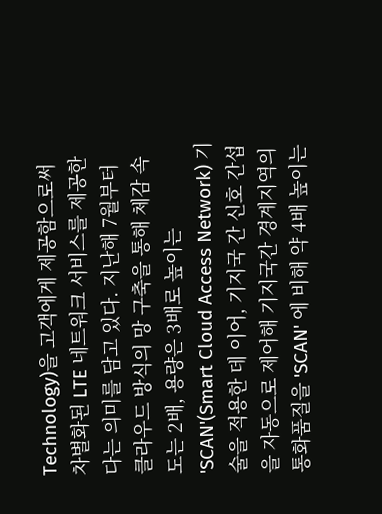Technology)을 고객에게 제공함으로써 차별화된 LTE 네트워크 서비스를 제공한다는 의미를 담고 있다. 지난해 7월부터 클라우드 방식의 망 구축을 통해 체감 속도는 2배, 용량은 3배로 높이는 'SCAN'(Smart Cloud Access Network) 기술을 적용한 데 이어, 기지국 간 신호 간섭을 자동으로 제어해 기지국간 경계지역의 통화품질을 'SCAN' 에 비해 약 4배 높이는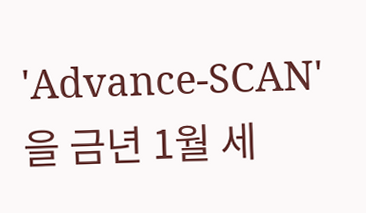'Advance-SCAN' 을 금년 1월 세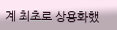계 최초로 상용화했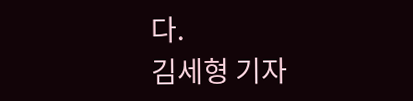다.
김세형 기자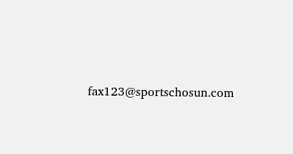fax123@sportschosun.com